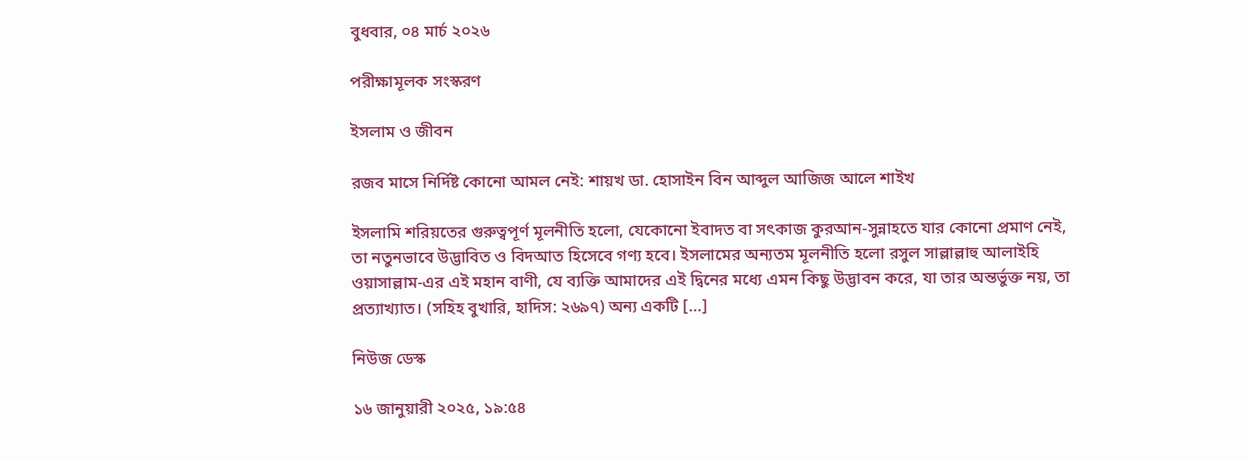বুধবার, ০৪ মার্চ ২০২৬

পরীক্ষামূলক সংস্করণ

ইসলাম ও জীবন

রজব মাসে নির্দিষ্ট কোনো আমল নেই: শায়খ ডা. হোসাইন বিন আব্দুল আজিজ আলে শাইখ

ইসলামি শরিয়তের গুরুত্বপূর্ণ মূলনীতি হলো, যেকোনো ইবাদত বা সৎকাজ কুরআন-সুন্নাহতে যার কোনো প্রমাণ নেই, তা নতুনভাবে উদ্ভাবিত ও বিদআত হিসেবে গণ্য হবে। ইসলামের অন্যতম মূলনীতি হলো রসুল সাল্লাল্লাহু আলাইহি ওয়াসাল্লাম-এর এই মহান বাণী, যে ব্যক্তি আমাদের এই দ্বিনের মধ্যে এমন কিছু উদ্ভাবন করে, যা তার অন্তর্ভুক্ত নয়, তা প্রত্যাখ্যাত। (সহিহ বুখারি, হাদিস: ২৬৯৭) অন্য একটি […]

নিউজ ডেস্ক

১৬ জানুয়ারী ২০২৫, ১৯:৫৪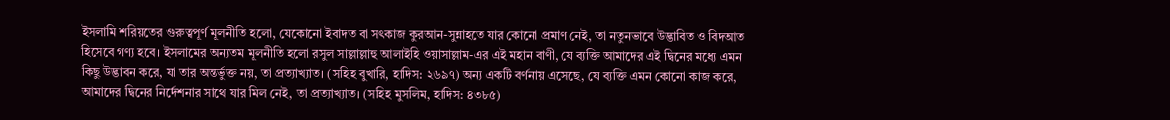ইসলামি শরিয়তের গুরুত্বপূর্ণ মূলনীতি হলো, যেকোনো ইবাদত বা সৎকাজ কুরআন-সুন্নাহতে যার কোনো প্রমাণ নেই, তা নতুনভাবে উদ্ভাবিত ও বিদআত হিসেবে গণ্য হবে। ইসলামের অন্যতম মূলনীতি হলো রসুল সাল্লাল্লাহু আলাইহি ওয়াসাল্লাম-এর এই মহান বাণী, যে ব্যক্তি আমাদের এই দ্বিনের মধ্যে এমন কিছু উদ্ভাবন করে, যা তার অন্তর্ভুক্ত নয়, তা প্রত্যাখ্যাত। (সহিহ বুখারি, হাদিস: ২৬৯৭) অন্য একটি বর্ণনায় এসেছে, যে ব্যক্তি এমন কোনো কাজ করে, আমাদের দ্বিনের নির্দেশনার সাথে যার মিল নেই, তা প্রত্যাখ্যাত। (সহিহ মুসলিম, হাদিস: ৪৩৮৫)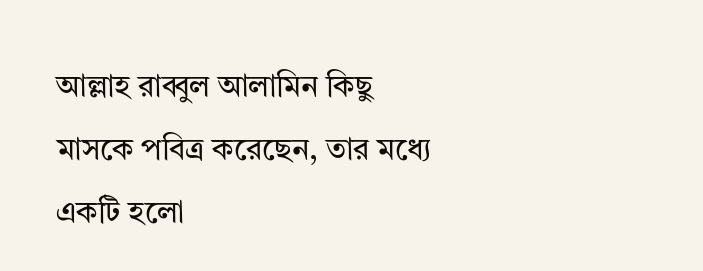আল্লাহ রাব্বুল আলামিন কিছু মাসকে পবিত্র করেছেন, তার মধ্যে একটি হলো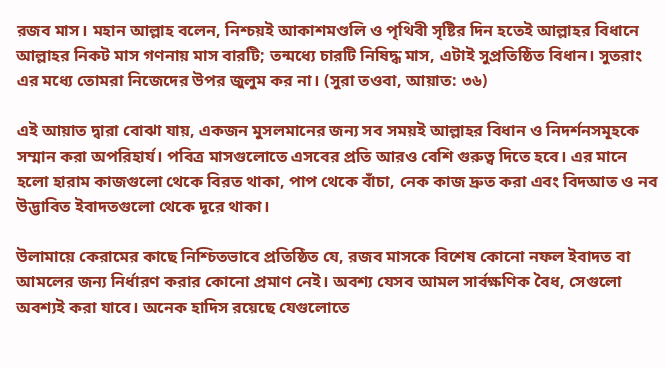রজব মাস। মহান আল্লাহ বলেন, নিশ্চয়ই আকাশমণ্ডলি ও পৃথিবী সৃষ্টির দিন হতেই আল্লাহর বিধানে আল্লাহর নিকট মাস গণনায় মাস বারটি; তন্মধ্যে চারটি নিষিদ্ধ মাস, এটাই সুপ্রতিষ্ঠিত বিধান। সুতরাং এর মধ্যে তোমরা নিজেদের উপর জুলুম কর না। (সুরা তওবা, আয়াত: ৩৬)

এই আয়াত দ্বারা বোঝা যায়, একজন মুসলমানের জন্য সব সময়ই আল্লাহর বিধান ও নিদর্শনসমূহকে সম্মান করা অপরিহার্য। পবিত্র মাসগুলোতে এসবের প্রতি আরও বেশি গুরুত্ব দিতে হবে। এর মানে হলো হারাম কাজগুলো থেকে বিরত থাকা, পাপ থেকে বাঁচা, নেক কাজ দ্রুত করা এবং বিদআত ও নব উদ্ভাবিত ইবাদতগুলো থেকে দূরে থাকা।

উলামায়ে কেরামের কাছে নিশ্চিতভাবে প্রতিষ্ঠিত যে, রজব মাসকে বিশেষ কোনো নফল ইবাদত বা আমলের জন্য নির্ধারণ করার কোনো প্রমাণ নেই। অবশ্য যেসব আমল সার্বক্ষণিক বৈধ, সেগুলো অবশ্যই করা যাবে। অনেক হাদিস রয়েছে যেগুলোতে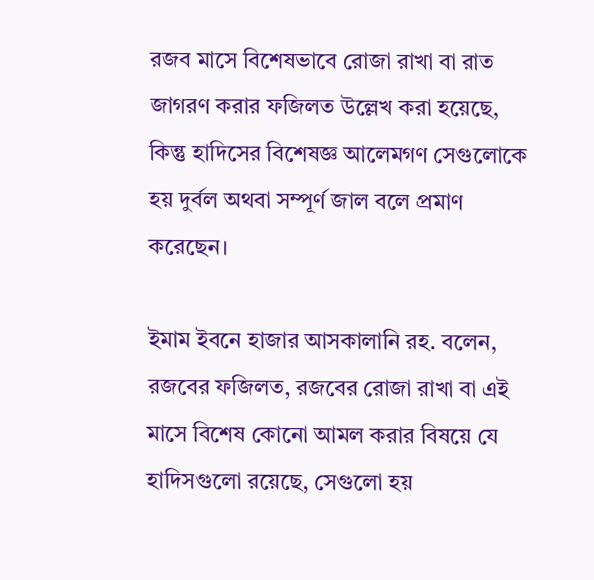রজব মাসে বিশেষভাবে রোজা রাখা বা রাত জাগরণ করার ফজিলত উল্লেখ করা হয়েছে, কিন্তু হাদিসের বিশেষজ্ঞ আলেমগণ সেগুলোকে হয় দুর্বল অথবা সম্পূর্ণ জাল বলে প্রমাণ করেছেন।

ইমাম ইবনে হাজার আসকালানি রহ. বলেন, রজবের ফজিলত, রজবের রোজা রাখা বা এই মাসে বিশেষ কোনো আমল করার বিষয়ে যে হাদিসগুলো রয়েছে, সেগুলো হয়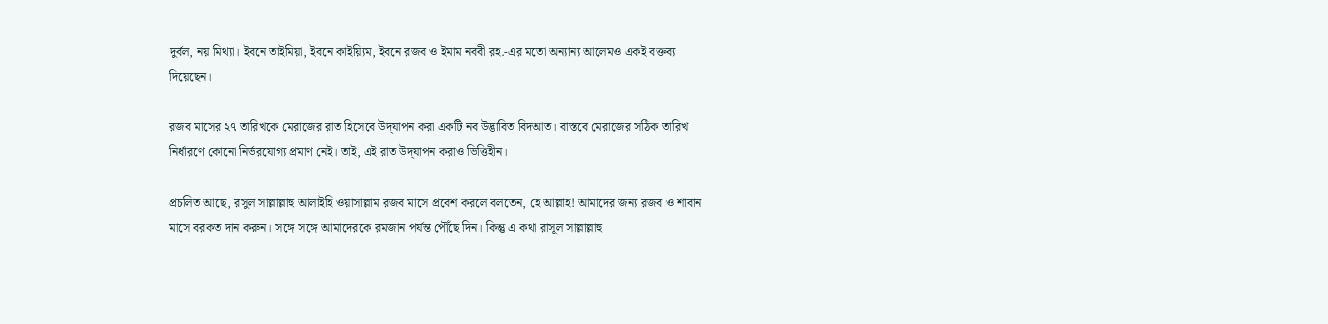দুর্বল, নয় মিথ্যা। ইবনে তাইমিয়া, ইবনে কাইয়্যিম, ইবনে রজব ও ইমাম নববী রহ.-এর মতো অন্যান্য আলেমও একই বক্তব্য দিয়েছেন।

রজব মাসের ২৭ তারিখকে মেরাজের রাত হিসেবে উদ্‌যাপন করা একটি নব উদ্ভাবিত বিদআত। বাস্তবে মেরাজের সঠিক তারিখ নির্ধারণে কোনো নির্ভরযোগ্য প্রমাণ নেই। তাই, এই রাত উদ্‌যাপন করাও ভিত্তিহীন।

প্রচলিত আছে, রসুল সাল্লাল্লাহু আলাইহি ওয়াসাল্লাম রজব মাসে প্রবেশ করলে বলতেন, হে আল্লাহ! আমাদের জন্য রজব ও শাবান মাসে বরকত দান করুন। সঙ্গে সঙ্গে আমাদেরকে রমজান পর্যন্ত পৌঁছে দিন। কিন্তু এ কথা রাসূল সাল্লাল্লাহু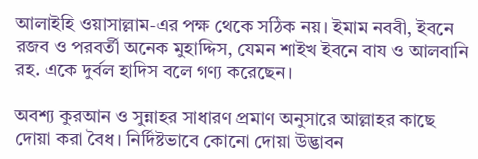আলাইহি ওয়াসাল্লাম-এর পক্ষ থেকে সঠিক নয়। ইমাম নববী, ইবনে রজব ও পরবর্তী অনেক মুহাদ্দিস, যেমন শাইখ ইবনে বায ও আলবানি রহ. একে দুর্বল হাদিস বলে গণ্য করেছেন।

অবশ্য কুরআন ও সুন্নাহর সাধারণ প্রমাণ অনুসারে আল্লাহর কাছে দোয়া করা বৈধ। নির্দিষ্টভাবে কোনো দোয়া উদ্ভাবন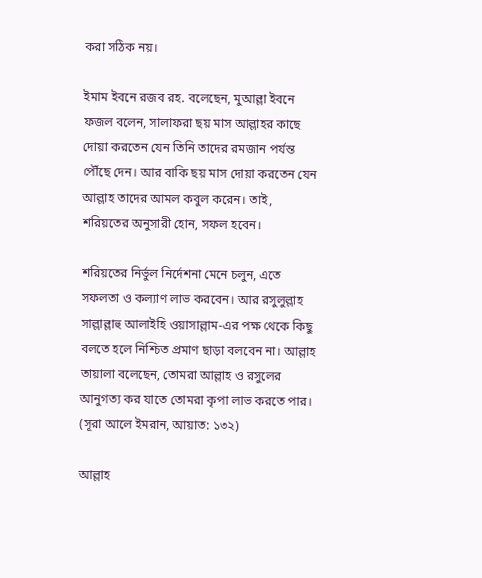করা সঠিক নয়।

ইমাম ইবনে রজব রহ. বলেছেন, মুআল্লা ইবনে ফজল বলেন, সালাফরা ছয় মাস আল্লাহর কাছে দোয়া করতেন যেন তিনি তাদের রমজান পর্যন্ত পৌঁছে দেন। আর বাকি ছয় মাস দোয়া করতেন যেন আল্লাহ তাদের আমল কবুল করেন। তাই, শরিয়তের অনুসারী হোন, সফল হবেন।

শরিয়তের নির্ভুল নির্দেশনা মেনে চলুন, এতে সফলতা ও কল্যাণ লাভ করবেন। আর রসুলুল্লাহ সাল্লাল্লাহু আলাইহি ওয়াসাল্লাম-এর পক্ষ থেকে কিছু বলতে হলে নিশ্চিত প্রমাণ ছাড়া বলবেন না। আল্লাহ তায়ালা বলেছেন, তোমরা আল্লাহ ও রসুলের আনুগত্য কর যাতে তোমরা কৃপা লাভ করতে পার। (সূরা আলে ইমরান, আয়াত: ১৩২)

আল্লাহ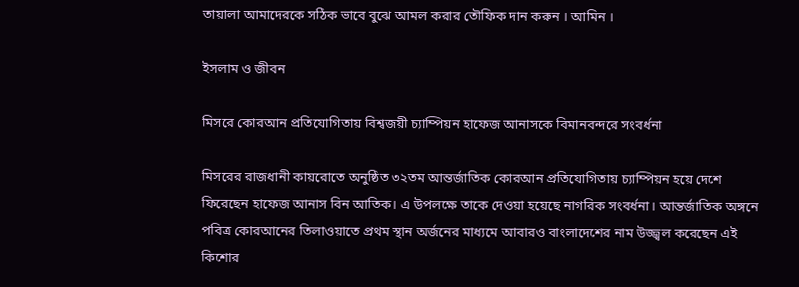তায়ালা আমাদেরকে সঠিক ভাবে বুঝে আমল করার তৌফিক দান করুন । আমিন ।

ইসলাম ও জীবন

মিসরে কোরআন প্রতিযোগিতায় বিশ্বজয়ী চ্যাম্পিয়ন হাফেজ আনাসকে বিমানবন্দরে সংবর্ধনা

মিসরের রাজধানী কায়রোতে অনুষ্ঠিত ৩২তম আন্তর্জাতিক কোরআন প্রতিযোগিতায় চ্যাম্পিয়ন হয়ে দেশে ফিরেছেন হাফেজ আনাস বিন আতিক। এ উপলক্ষে তাকে দেওয়া হয়েছে নাগরিক সংবর্ধনা। আন্তর্জাতিক অঙ্গনে পবিত্র কোরআনের তিলাওয়াতে প্রথম স্থান অর্জনের মাধ্যমে আবারও বাংলাদেশের নাম উজ্জ্বল করেছেন এই কিশোর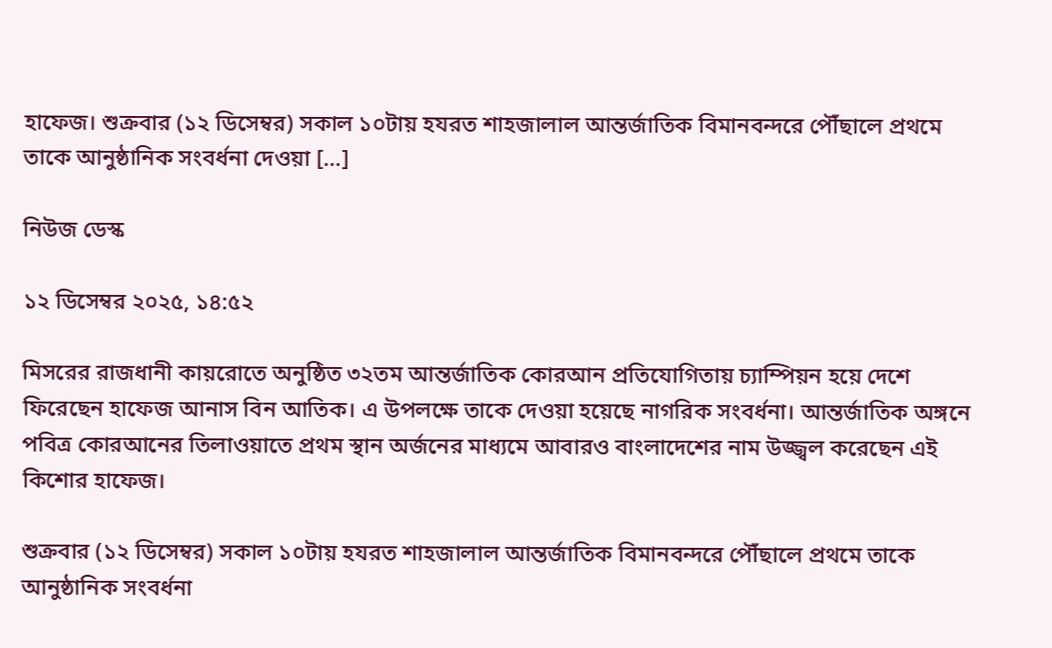হাফেজ। শুক্রবার (১২ ডিসেম্বর) সকাল ১০টায় হযরত শাহজালাল আন্তর্জাতিক বিমানবন্দরে পৌঁছালে প্রথমে তাকে আনুষ্ঠানিক সংবর্ধনা দেওয়া […]

নিউজ ডেস্ক

১২ ডিসেম্বর ২০২৫, ১৪:৫২

মিসরের রাজধানী কায়রোতে অনুষ্ঠিত ৩২তম আন্তর্জাতিক কোরআন প্রতিযোগিতায় চ্যাম্পিয়ন হয়ে দেশে ফিরেছেন হাফেজ আনাস বিন আতিক। এ উপলক্ষে তাকে দেওয়া হয়েছে নাগরিক সংবর্ধনা। আন্তর্জাতিক অঙ্গনে পবিত্র কোরআনের তিলাওয়াতে প্রথম স্থান অর্জনের মাধ্যমে আবারও বাংলাদেশের নাম উজ্জ্বল করেছেন এই কিশোর হাফেজ।

শুক্রবার (১২ ডিসেম্বর) সকাল ১০টায় হযরত শাহজালাল আন্তর্জাতিক বিমানবন্দরে পৌঁছালে প্রথমে তাকে আনুষ্ঠানিক সংবর্ধনা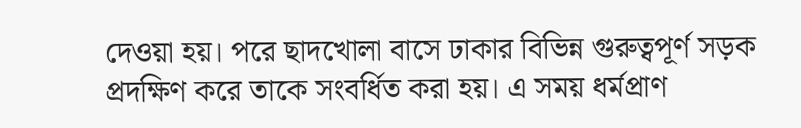দেওয়া হয়। পরে ছাদখোলা বাসে ঢাকার বিভিন্ন গুরুত্বপূর্ণ সড়ক প্রদক্ষিণ করে তাকে সংবর্ধিত করা হয়। এ সময় ধর্মপ্রাণ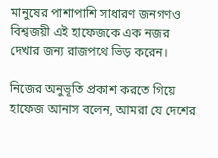মানুষের পাশাপাশি সাধারণ জনগণও বিশ্বজয়ী এই হাফেজকে এক নজর দেখার জন্য রাজপথে ভিড় করেন।

নিজের অনুভূতি প্রকাশ করতে গিয়ে হাফেজ আনাস বলেন, আমরা যে দেশের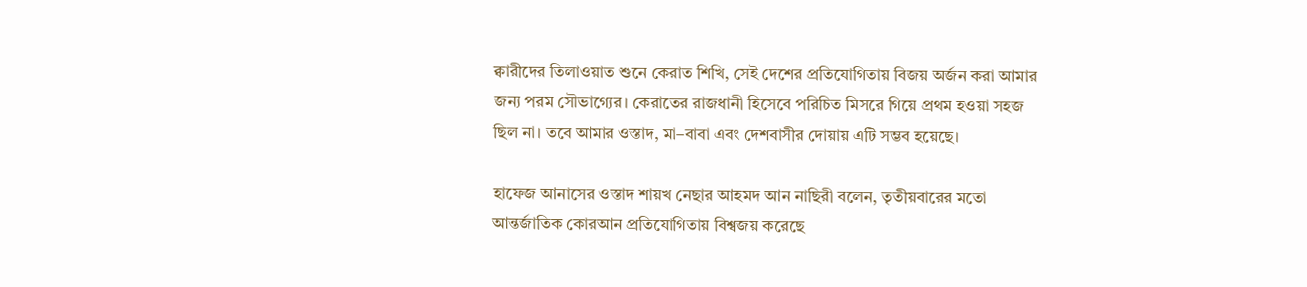ক্বারীদের তিলাওয়াত শুনে কেরাত শিখি, সেই দেশের প্রতিযোগিতায় বিজয় অর্জন করা আমার জন্য পরম সৌভাগ্যের। কেরাতের রাজধানী হিসেবে পরিচিত মিসরে গিয়ে প্রথম হওয়া সহজ ছিল না। তবে আমার ওস্তাদ, মা–বাবা এবং দেশবাসীর দোয়ায় এটি সম্ভব হয়েছে।

হাফেজ আনাসের ওস্তাদ শায়খ নেছার আহমদ আন নাছিরী বলেন, তৃতীয়বারের মতো আন্তর্জাতিক কোরআন প্রতিযোগিতায় বিশ্বজয় করেছে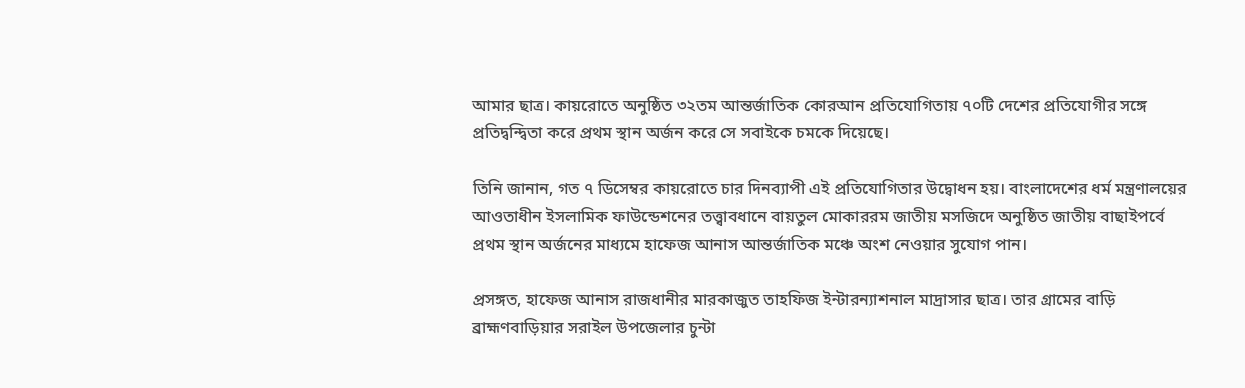আমার ছাত্র। কায়রোতে অনুষ্ঠিত ৩২তম আন্তর্জাতিক কোরআন প্রতিযোগিতায় ৭০টি দেশের প্রতিযোগীর সঙ্গে প্রতিদ্বন্দ্বিতা করে প্রথম স্থান অর্জন করে সে সবাইকে চমকে দিয়েছে।

তিনি জানান, গত ৭ ডিসেম্বর কায়রোতে চার দিনব্যাপী এই প্রতিযোগিতার উদ্বোধন হয়। বাংলাদেশের ধর্ম মন্ত্রণালয়ের আওতাধীন ইসলামিক ফাউন্ডেশনের তত্ত্বাবধানে বায়তুল মোকাররম জাতীয় মসজিদে অনুষ্ঠিত জাতীয় বাছাইপর্বে প্রথম স্থান অর্জনের মাধ্যমে হাফেজ আনাস আন্তর্জাতিক মঞ্চে অংশ নেওয়ার সুযোগ পান।

প্রসঙ্গত, হাফেজ আনাস রাজধানীর মারকাজুত তাহফিজ ইন্টারন্যাশনাল মাদ্রাসার ছাত্র। তার গ্রামের বাড়ি ব্রাহ্মণবাড়িয়ার সরাইল উপজেলার চুন্টা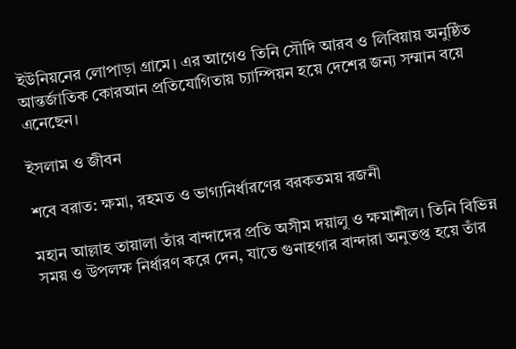ইউনিয়নের লোপাড়া গ্রামে। এর আগেও তিনি সৌদি আরব ও লিবিয়ায় অনুষ্ঠিত আন্তর্জাতিক কোরআন প্রতিযোগিতায় চ্যাম্পিয়ন হয়ে দেশের জন্য সম্মান বয়ে এনেছেন।

ইসলাম ও জীবন

শবে বরাত: ক্ষমা, রহমত ও ভাগ্যনির্ধারণের বরকতময় রজনী

মহান আল্লাহ তায়ালা তাঁর বান্দাদের প্রতি অসীম দয়ালু ও ক্ষমাশীল। তিনি বিভিন্ন সময় ও উপলক্ষ নির্ধারণ করে দেন, যাতে গুনাহগার বান্দারা অনুতপ্ত হয়ে তাঁর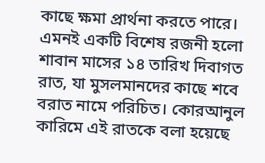কাছে ক্ষমা প্রার্থনা করতে পারে। এমনই একটি বিশেষ রজনী হলো শাবান মাসের ১৪ তারিখ দিবাগত রাত, যা মুসলমানদের কাছে শবে বরাত নামে পরিচিত। কোরআনুল কারিমে এই রাতকে বলা হয়েছে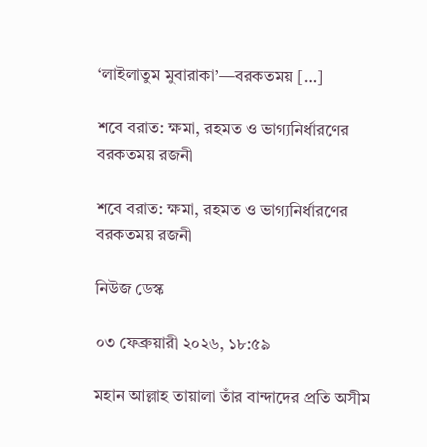‘লাইলাতুম মুবারাকা’—বরকতময় […]

শবে বরাত: ক্ষমা, রহমত ও ভাগ্যনির্ধারণের বরকতময় রজনী

শবে বরাত: ক্ষমা, রহমত ও ভাগ্যনির্ধারণের বরকতময় রজনী

নিউজ ডেস্ক

০৩ ফেব্রুয়ারী ২০২৬, ১৮:৫৯

মহান আল্লাহ তায়ালা তাঁর বান্দাদের প্রতি অসীম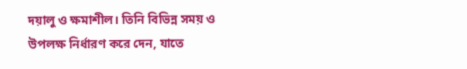দয়ালু ও ক্ষমাশীল। তিনি বিভিন্ন সময় ও উপলক্ষ নির্ধারণ করে দেন, যাতে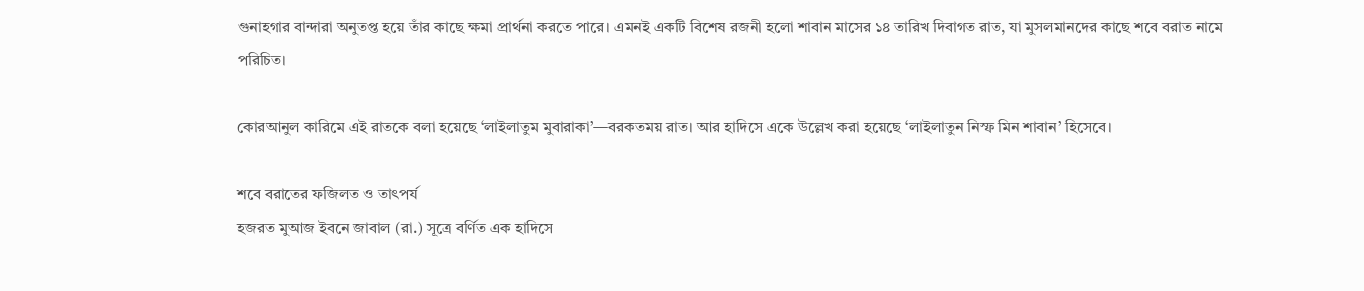গুনাহগার বান্দারা অনুতপ্ত হয়ে তাঁর কাছে ক্ষমা প্রার্থনা করতে পারে। এমনই একটি বিশেষ রজনী হলো শাবান মাসের ১৪ তারিখ দিবাগত রাত, যা মুসলমানদের কাছে শবে বরাত নামে পরিচিত।

কোরআনুল কারিমে এই রাতকে বলা হয়েছে ‘লাইলাতুম মুবারাকা’—বরকতময় রাত। আর হাদিসে একে উল্লেখ করা হয়েছে ‘লাইলাতুন নিস্ফ মিন শাবান’ হিসেবে।

শবে বরাতের ফজিলত ও তাৎপর্য
হজরত মুআজ ইবনে জাবাল (রা.) সূত্রে বর্ণিত এক হাদিসে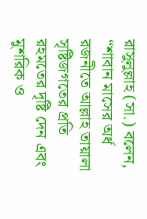রাসুলুল্লাহ (সা.) বলেন,
“শাবান মাসের অর্ধ রজনীতে আল্লাহ তায়ালা সৃষ্টিজগতের প্রতি রহমতের দৃষ্টি দেন এবং মুশরিক ও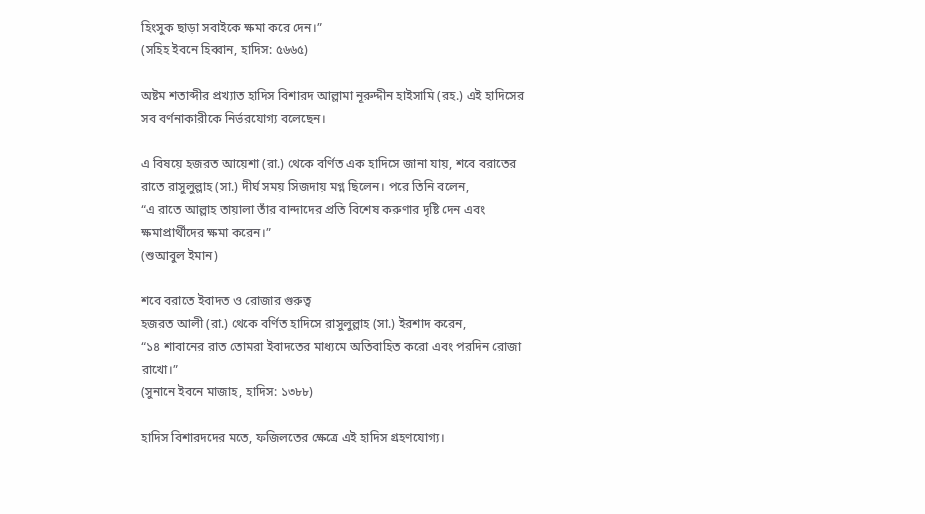হিংসুক ছাড়া সবাইকে ক্ষমা করে দেন।”
(সহিহ ইবনে হিব্বান, হাদিস: ৫৬৬৫)

অষ্টম শতাব্দীর প্রখ্যাত হাদিস বিশারদ আল্লামা নূরুদ্দীন হাইসামি (রহ.) এই হাদিসের সব বর্ণনাকারীকে নির্ভরযোগ্য বলেছেন।

এ বিষয়ে হজরত আয়েশা (রা.) থেকে বর্ণিত এক হাদিসে জানা যায়, শবে বরাতের রাতে রাসুলুল্লাহ (সা.) দীর্ঘ সময় সিজদায় মগ্ন ছিলেন। পরে তিনি বলেন,
“এ রাতে আল্লাহ তায়ালা তাঁর বান্দাদের প্রতি বিশেষ করুণার দৃষ্টি দেন এবং ক্ষমাপ্রার্থীদের ক্ষমা করেন।”
(শুআবুল ইমান)

শবে বরাতে ইবাদত ও রোজার গুরুত্ব
হজরত আলী (রা.) থেকে বর্ণিত হাদিসে রাসুলুল্লাহ (সা.) ইরশাদ করেন,
“১৪ শাবানের রাত তোমরা ইবাদতের মাধ্যমে অতিবাহিত করো এবং পরদিন রোজা রাখো।”
(সুনানে ইবনে মাজাহ, হাদিস: ১৩৮৮)

হাদিস বিশারদদের মতে, ফজিলতের ক্ষেত্রে এই হাদিস গ্রহণযোগ্য।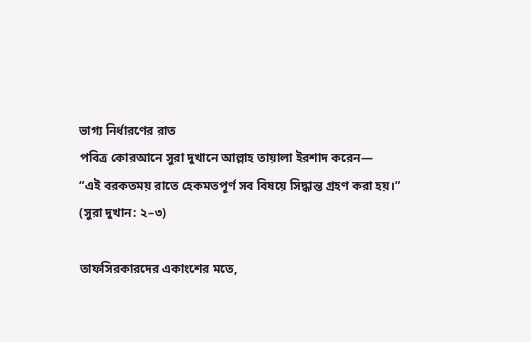ভাগ্য নির্ধারণের রাত
পবিত্র কোরআনে সুরা দুখানে আল্লাহ তায়ালা ইরশাদ করেন—
“এই বরকতময় রাতে হেকমতপূর্ণ সব বিষয়ে সিদ্ধান্ত গ্রহণ করা হয়।”
(সুরা দুখান: ২–৩)

তাফসিরকারদের একাংশের মতে,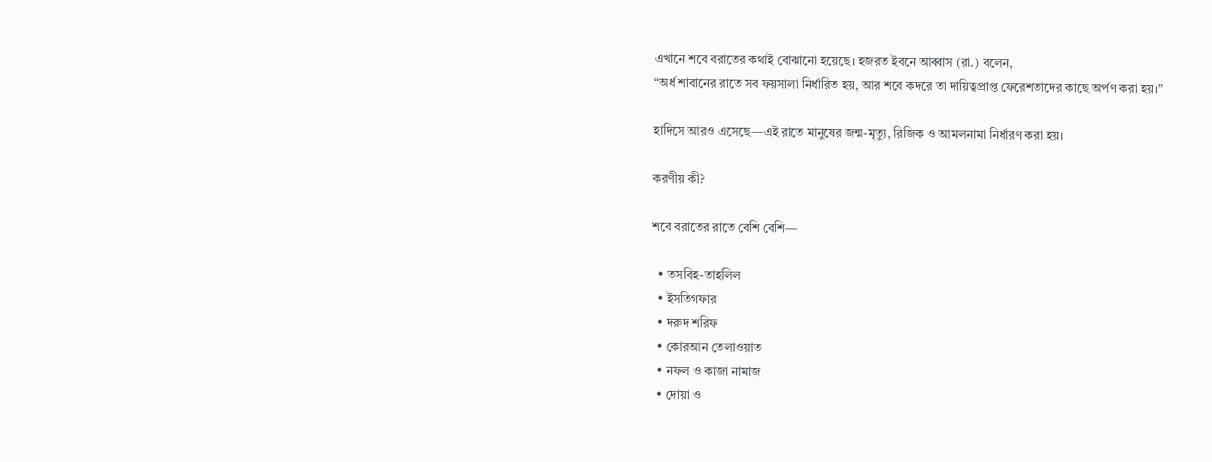এখানে শবে বরাতের কথাই বোঝানো হয়েছে। হজরত ইবনে আব্বাস (রা.) বলেন,
“অর্ধ শাবানের রাতে সব ফয়সালা নির্ধারিত হয়, আর শবে কদরে তা দায়িত্বপ্রাপ্ত ফেরেশতাদের কাছে অর্পণ করা হয়।”

হাদিসে আরও এসেছে—এই রাতে মানুষের জন্ম-মৃত্যু, রিজিক ও আমলনামা নির্ধারণ করা হয়।

করণীয় কী?

শবে বরাতের রাতে বেশি বেশি—

  • তসবিহ-তাহলিল
  • ইসতিগফার
  • দরুদ শরিফ
  • কোরআন তেলাওয়াত
  • নফল ও কাজা নামাজ
  • দোয়া ও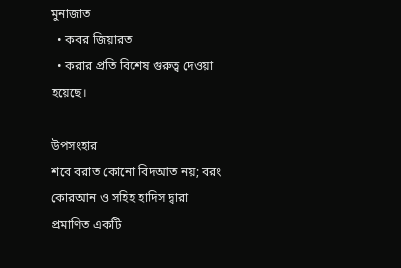মুনাজাত
  • কবর জিয়ারত
  • করার প্রতি বিশেষ গুরুত্ব দেওয়া হয়েছে।

উপসংহার
শবে বরাত কোনো বিদআত নয়; বরং কোরআন ও সহিহ হাদিস দ্বারা প্রমাণিত একটি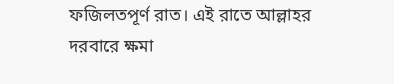ফজিলতপূর্ণ রাত। এই রাতে আল্লাহর দরবারে ক্ষমা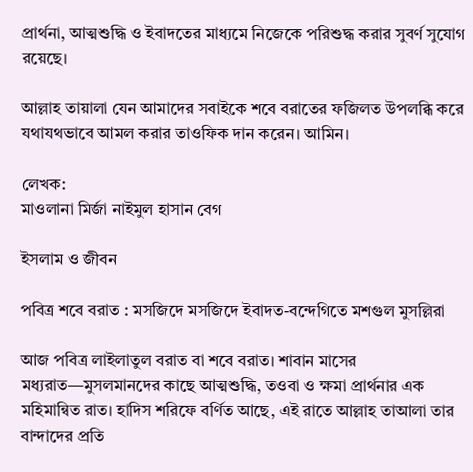প্রার্থনা, আত্মশুদ্ধি ও ইবাদতের মাধ্যমে নিজেকে পরিশুদ্ধ করার সুবর্ণ সুযোগ রয়েছে।

আল্লাহ তায়ালা যেন আমাদের সবাইকে শবে বরাতের ফজিলত উপলব্ধি করে যথাযথভাবে আমল করার তাওফিক দান করেন। আমিন।

লেখক:
মাওলানা মির্জা নাইমুল হাসান বেগ

ইসলাম ও জীবন

পবিত্র শবে বরাত : মসজিদে মসজিদে ইবাদত-বন্দেগিতে মশগুল মুসল্লিরা

আজ পবিত্র লাইলাতুল বরাত বা শবে বরাত। শাবান মাসের মধ্যরাত—মুসলমানদের কাছে আত্মশুদ্ধি, তওবা ও ক্ষমা প্রার্থনার এক মহিমান্বিত রাত। হাদিস শরিফে বর্ণিত আছে, এই রাতে আল্লাহ তাআলা তার বান্দাদের প্রতি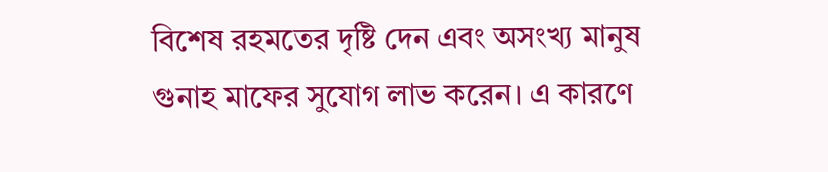বিশেষ রহমতের দৃষ্টি দেন এবং অসংখ্য মানুষ গুনাহ মাফের সুযোগ লাভ করেন। এ কারণে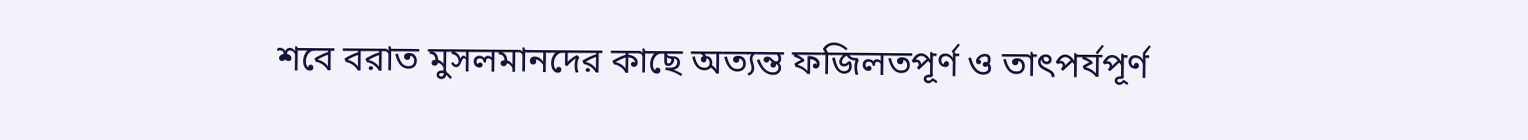শবে বরাত মুসলমানদের কাছে অত্যন্ত ফজিলতপূর্ণ ও তাৎপর্যপূর্ণ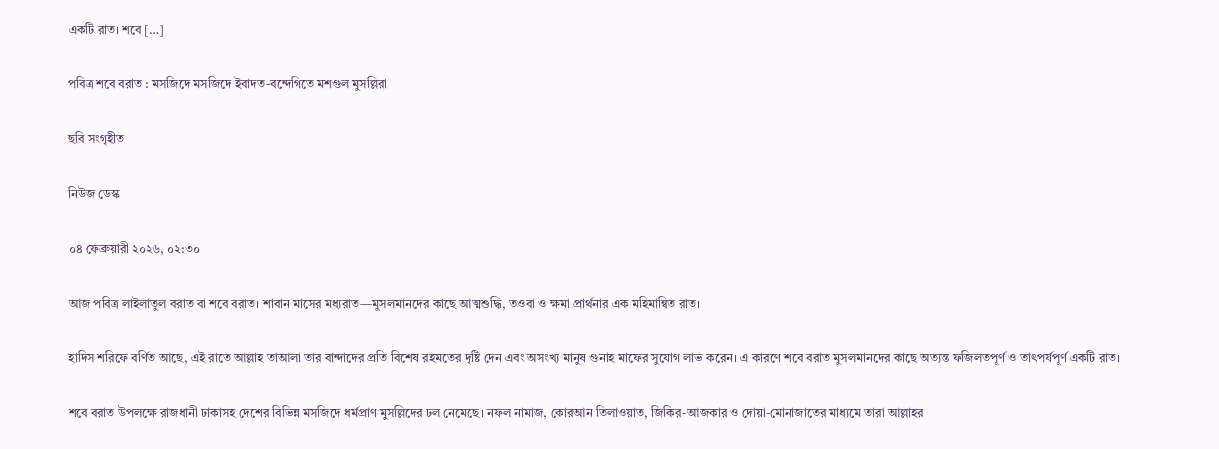একটি রাত। শবে […]

পবিত্র শবে বরাত : মসজিদে মসজিদে ইবাদত-বন্দেগিতে মশগুল মুসল্লিরা

ছবি সংগৃহীত

নিউজ ডেস্ক

০৪ ফেব্রুয়ারী ২০২৬, ০২:৩০

আজ পবিত্র লাইলাতুল বরাত বা শবে বরাত। শাবান মাসের মধ্যরাত—মুসলমানদের কাছে আত্মশুদ্ধি, তওবা ও ক্ষমা প্রার্থনার এক মহিমান্বিত রাত।

হাদিস শরিফে বর্ণিত আছে, এই রাতে আল্লাহ তাআলা তার বান্দাদের প্রতি বিশেষ রহমতের দৃষ্টি দেন এবং অসংখ্য মানুষ গুনাহ মাফের সুযোগ লাভ করেন। এ কারণে শবে বরাত মুসলমানদের কাছে অত্যন্ত ফজিলতপূর্ণ ও তাৎপর্যপূর্ণ একটি রাত।

শবে বরাত উপলক্ষে রাজধানী ঢাকাসহ দেশের বিভিন্ন মসজিদে ধর্মপ্রাণ মুসল্লিদের ঢল নেমেছে। নফল নামাজ, কোরআন তিলাওয়াত, জিকির-আজকার ও দোয়া-মোনাজাতের মাধ্যমে তারা আল্লাহর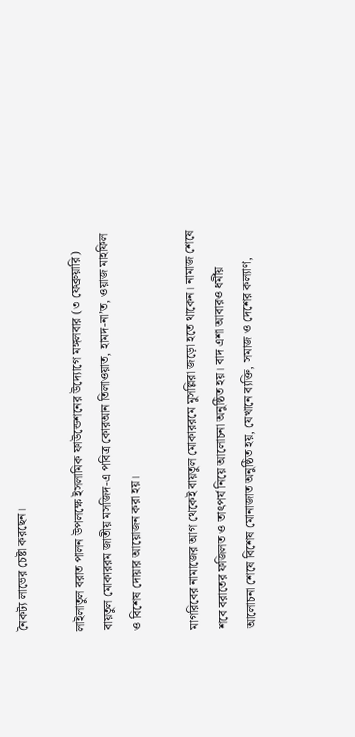নৈকট্য লাভের চেষ্টা করছেন।

লাইলাতুল বরাত পালন উপলক্ষে ইসলামিক ফাউন্ডেশনের উদ্যোগে মঙ্গলবার (৩ ফেব্রুয়ারি) বায়তুল মোকাররম জাতীয় মসজিদ-এ পবিত্র কোরআন তিলাওয়াত, হামদ-না’ত, ওয়াজ মাহফিল ও বিশেষ দোয়ার আয়োজন করা হয়।

মাগরিবের নামাজের আগ থেকেই বায়তুল মোকাররমে মুসল্লিরা জড়ো হতে থাকেন। নামাজ শেষে শবে বরাতের ফজিলত ও তাৎপর্য নিয়ে আলোচনা অনুষ্ঠিত হয়। বাদ এশা আবারও ধর্মীয় আলোচনা শেষে বিশেষ মোনাজাত অনুষ্ঠিত হয়, যেখানে ব্যক্তি, সমাজ ও দেশের কল্যাণ,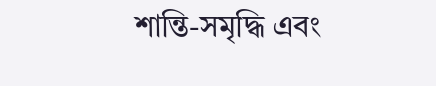শান্তি-সমৃদ্ধি এবং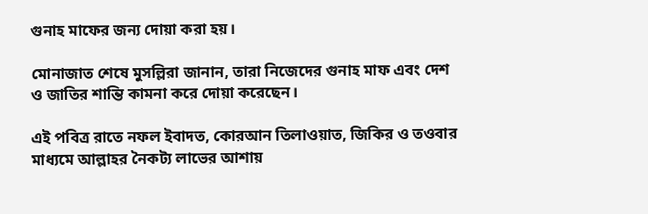গুনাহ মাফের জন্য দোয়া করা হয়।

মোনাজাত শেষে মুসল্লিরা জানান, তারা নিজেদের গুনাহ মাফ এবং দেশ ও জাতির শান্তি কামনা করে দোয়া করেছেন।

এই পবিত্র রাতে নফল ইবাদত, কোরআন তিলাওয়াত, জিকির ও তওবার মাধ্যমে আল্লাহর নৈকট্য লাভের আশায়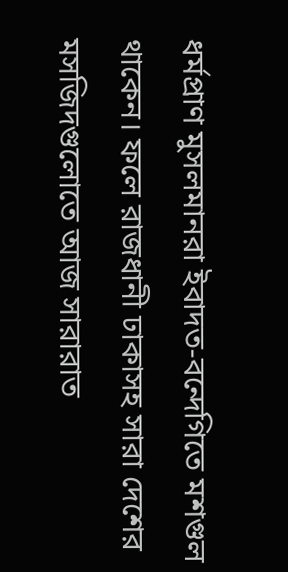ধর্মপ্রাণ মুসলমানরা ইবাদত-বন্দেগিতে মশগুল থাকেন। ফলে রাজধানী ঢাকাসহ সারা দেশের মসজিদগুলোতে আজ সারারাত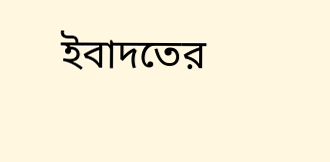ইবাদতের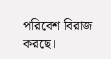পরিবেশ বিরাজ করছে।